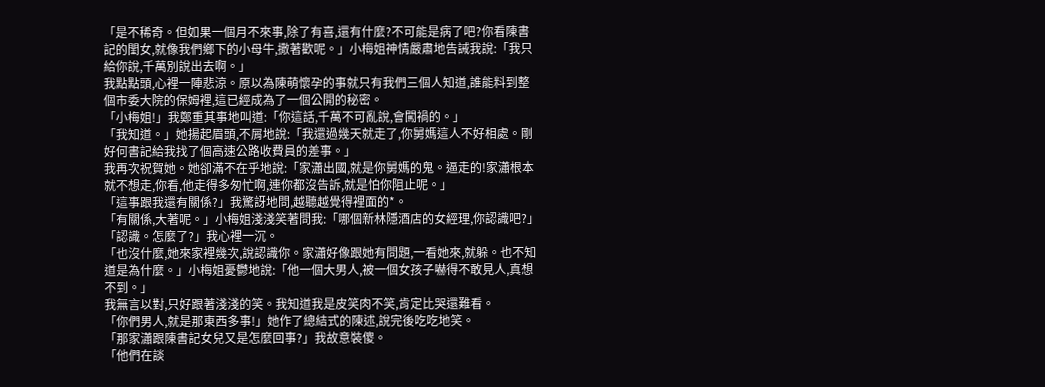「是不稀奇。但如果一個月不來事,除了有喜,還有什麼?不可能是病了吧?你看陳書記的閨女,就像我們鄉下的小母牛,撒著歡呢。」小梅姐神情嚴肅地告誡我說:「我只給你說,千萬別說出去啊。」
我點點頭,心裡一陣悲涼。原以為陳萌懷孕的事就只有我們三個人知道,誰能料到整個市委大院的保姆裡,這已經成為了一個公開的秘密。
「小梅姐!」我鄭重其事地叫道:「你這話,千萬不可亂說,會闖禍的。」
「我知道。」她揚起眉頭,不屑地說:「我還過幾天就走了,你舅媽這人不好相處。剛好何書記給我找了個高速公路收費員的差事。」
我再次祝賀她。她卻滿不在乎地說:「家瀟出國,就是你舅媽的鬼。逼走的!家瀟根本就不想走,你看,他走得多匆忙啊,連你都沒告訴,就是怕你阻止呢。」
「這事跟我還有關係?」我驚訝地問,越聽越覺得裡面的*。
「有關係,大著呢。」小梅姐淺淺笑著問我:「哪個新林隱酒店的女經理,你認識吧?」
「認識。怎麼了?」我心裡一沉。
「也沒什麼,她來家裡幾次,說認識你。家瀟好像跟她有問題,一看她來,就躲。也不知道是為什麼。」小梅姐憂鬱地說:「他一個大男人,被一個女孩子嚇得不敢見人,真想不到。」
我無言以對,只好跟著淺淺的笑。我知道我是皮笑肉不笑,肯定比哭還難看。
「你們男人,就是那東西多事!」她作了總結式的陳述,說完後吃吃地笑。
「那家瀟跟陳書記女兒又是怎麼回事?」我故意裝傻。
「他們在談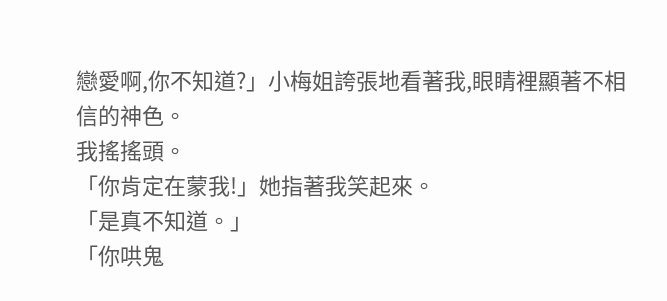戀愛啊,你不知道?」小梅姐誇張地看著我,眼睛裡顯著不相信的神色。
我搖搖頭。
「你肯定在蒙我!」她指著我笑起來。
「是真不知道。」
「你哄鬼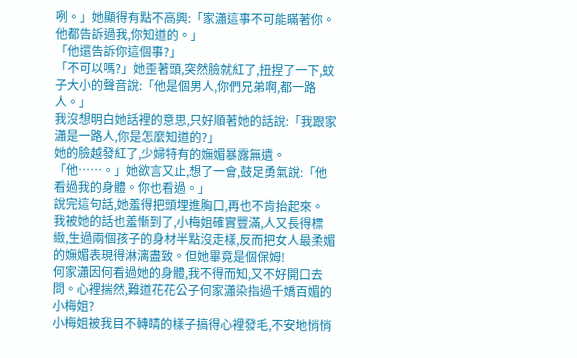咧。」她顯得有點不高興:「家瀟這事不可能瞞著你。他都告訴過我,你知道的。」
「他還告訴你這個事?」
「不可以嗎?」她歪著頭,突然臉就紅了,扭捏了一下,蚊子大小的聲音說:「他是個男人,你們兄弟啊,都一路人。」
我沒想明白她話裡的意思,只好順著她的話說:「我跟家瀟是一路人,你是怎麼知道的?」
她的臉越發紅了,少婦特有的嫵媚暴露無遺。
「他……。」她欲言又止,想了一會,鼓足勇氣說:「他看過我的身體。你也看過。」
說完這句話,她羞得把頭埋進胸口,再也不肯抬起來。
我被她的話也羞慚到了,小梅姐確實豐滿,人又長得標緻,生過兩個孩子的身材半點沒走樣,反而把女人最柔媚的嫵媚表現得淋漓盡致。但她畢竟是個保姆!
何家瀟因何看過她的身體,我不得而知,又不好開口去問。心裡揣然,難道花花公子何家瀟染指過千嬌百媚的小梅姐?
小梅姐被我目不轉睛的樣子搞得心裡發毛,不安地悄悄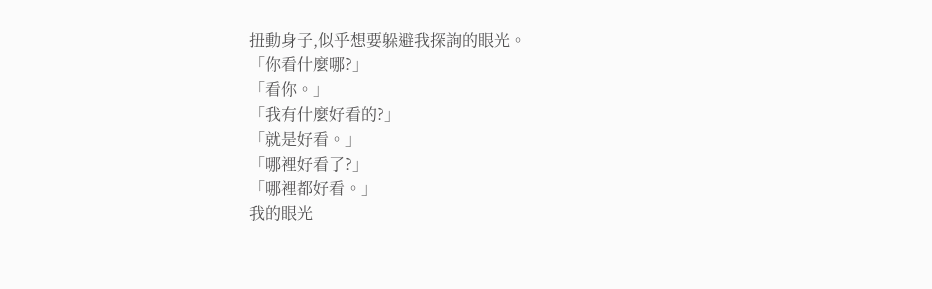扭動身子,似乎想要躲避我探詢的眼光。
「你看什麼哪?」
「看你。」
「我有什麼好看的?」
「就是好看。」
「哪裡好看了?」
「哪裡都好看。」
我的眼光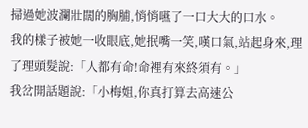掃過她波瀾壯闊的胸脯,悄悄嚥了一口大大的口水。
我的樣子被她一收眼底,她抿嘴一笑,嘆口氣,站起身來,理了理頭髮說:「人都有命!命裡有來終須有。」
我岔開話題說:「小梅姐,你真打算去高速公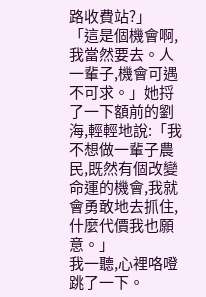路收費站?」
「這是個機會啊,我當然要去。人一輩子,機會可遇不可求。」她捋了一下額前的劉海,輕輕地說:「我不想做一輩子農民,既然有個改變命運的機會,我就會勇敢地去抓住,什麼代價我也願意。」
我一聽,心裡咯噔跳了一下。